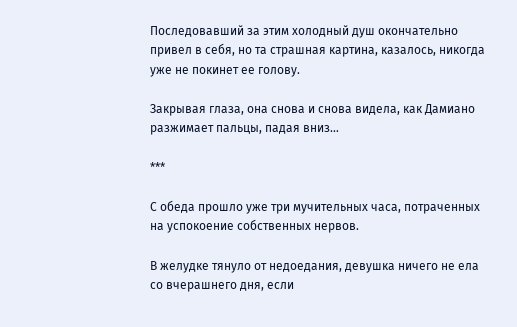Последовавший за этим холодный душ окончательно привел в себя, но та страшная картина, казалось, никогда уже не покинет ее голову.

Закрывая глаза, она снова и снова видела, как Дамиано разжимает пальцы, падая вниз…

***

С обеда прошло уже три мучительных часа, потраченных на успокоение собственных нервов.

В желудке тянуло от недоедания, девушка ничего не ела со вчерашнего дня, если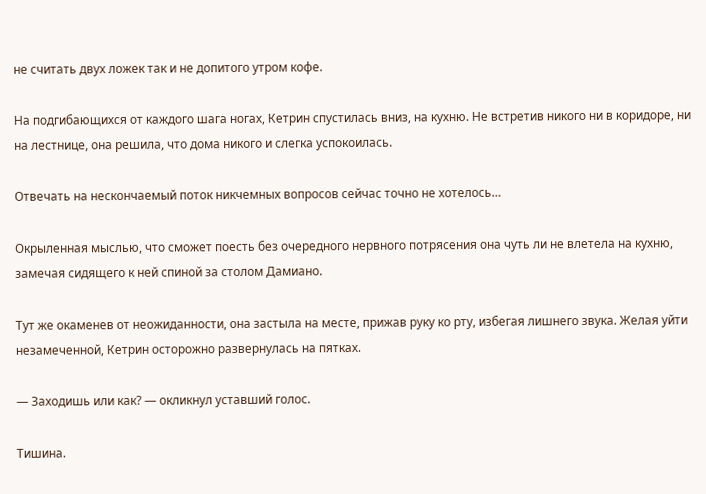не считать двух ложек так и не допитого утром кофе.

На подгибающихся от каждого шага ногах, Кетрин спустилась вниз, на кухню. Не встретив никого ни в коридоре, ни на лестнице, она решила, что дома никого и слегка успокоилась.

Отвечать на нескончаемый поток никчемных вопросов сейчас точно не хотелось…

Окрыленная мыслью, что сможет поесть без очередного нервного потрясения она чуть ли не влетела на кухню, замечая сидящего к ней спиной за столом Дамиано.

Тут же окаменев от неожиданности, она застыла на месте, прижав руку ко рту, избегая лишнего звука. Желая уйти незамеченной, Кетрин осторожно развернулась на пятках.

— Заходишь или как? — окликнул уставший голос.

Тишина.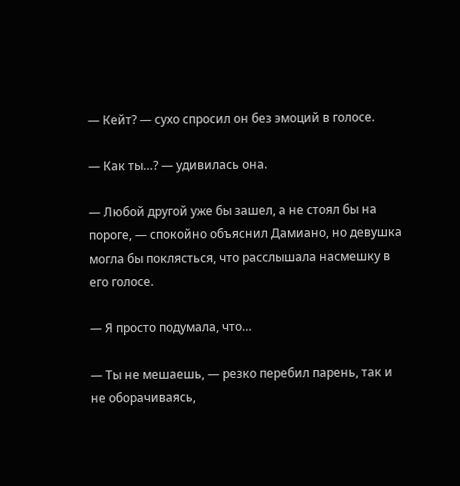— Кейт? — сухо спросил он без эмоций в голосе.

— Как ты…? — удивилась она.

— Любой другой уже бы зашел, а не стоял бы на пороге, — спокойно объяснил Дамиано, но девушка могла бы поклясться, что расслышала насмешку в его голосе.

— Я просто подумала, что…

— Ты не мешаешь, — резко перебил парень, так и не оборачиваясь,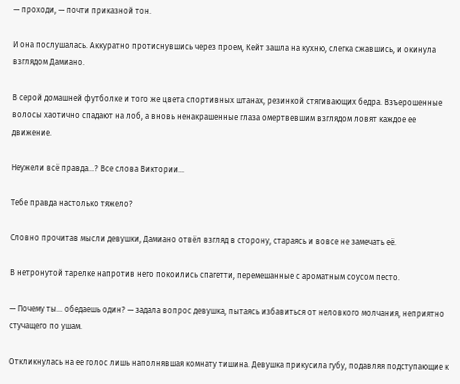— проходи, — почти приказной тон.

И она послушалась. Аккуратно протиснувшись через проем, Кейт зашла на кухню, слегка сжавшись, и окинула взглядом Дамиано.

В серой домашней футболке и того же цвета спортивных штанах, резинкой стягивающих бедра. Взъерошенные волосы хаотично спадают на лоб, а вновь ненакрашенные глаза омертвевшим взглядом ловят каждое ее движение.

Неужели всё правда…? Все слова Виктории…

Тебе правда настолько тяжело?

Словно прочитав мысли девушки, Дамиано отвёл взгляд в сторону, стараясь и вовсе не замечать её.

В нетронутой тарелке напротив него покоились спагетти, перемешанные с ароматным соусом песто.

— Почему ты… обедаешь один? — задала вопрос девушка, пытаясь избавиться от неловкого молчания, неприятно стучащего по ушам.

Откликнулась на ее голос лишь наполнявшая комнату тишина. Девушка прикусила губу, подавляя подступающие к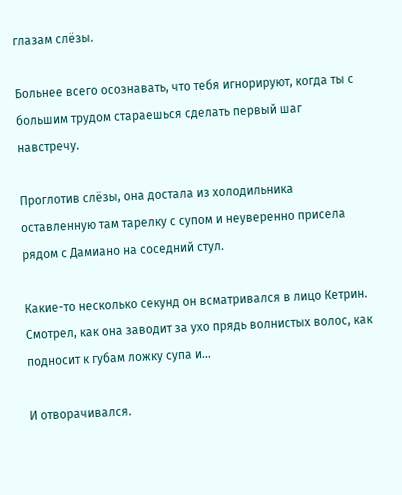глазам слёзы.

Больнее всего осознавать, что тебя игнорируют, когда ты с большим трудом стараешься сделать первый шаг навстречу.

Проглотив слёзы, она достала из холодильника оставленную там тарелку с супом и неуверенно присела рядом с Дамиано на соседний стул.

Какие-то несколько секунд он всматривался в лицо Кетрин. Смотрел, как она заводит за ухо прядь волнистых волос, как подносит к губам ложку супа и…

И отворачивался.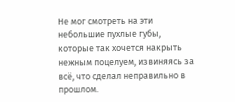Не мог смотреть на эти небольшие пухлые губы, которые так хочется накрыть нежным поцелуем, извиняясь за всё, что сделал неправильно в прошлом.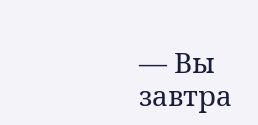— Вы завтра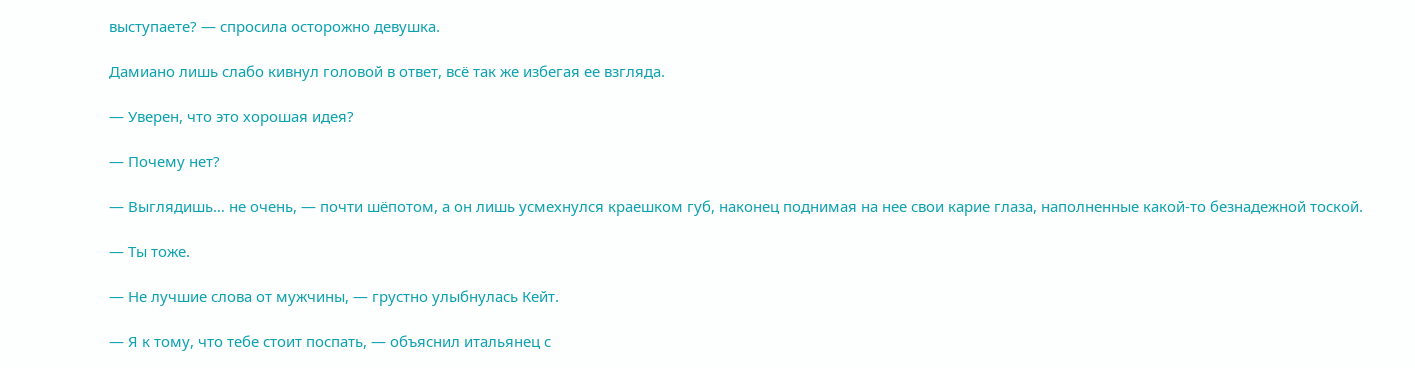выступаете? — спросила осторожно девушка.

Дамиано лишь слабо кивнул головой в ответ, всё так же избегая ее взгляда.

— Уверен, что это хорошая идея?

— Почему нет?

— Выглядишь… не очень, — почти шёпотом, а он лишь усмехнулся краешком губ, наконец поднимая на нее свои карие глаза, наполненные какой-то безнадежной тоской.

— Ты тоже.

— Не лучшие слова от мужчины, — грустно улыбнулась Кейт.

— Я к тому, что тебе стоит поспать, — объяснил итальянец с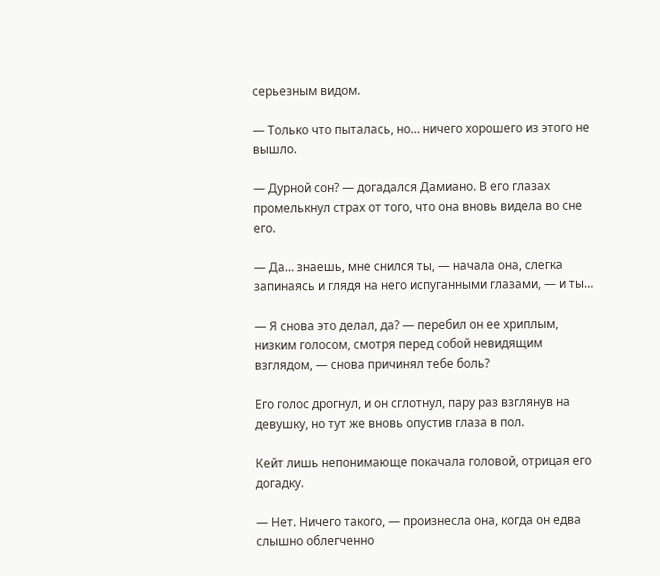серьезным видом.

— Только что пыталась, но… ничего хорошего из этого не вышло.

— Дурной сон? — догадался Дамиано. В его глазах промелькнул страх от того, что она вновь видела во сне его.

— Да… знаешь, мне снился ты, — начала она, слегка запинаясь и глядя на него испуганными глазами, — и ты…

— Я снова это делал, да? — перебил он ее хриплым, низким голосом, смотря перед собой невидящим взглядом, — снова причинял тебе боль?

Его голос дрогнул, и он сглотнул, пару раз взглянув на девушку, но тут же вновь опустив глаза в пол.

Кейт лишь непонимающе покачала головой, отрицая его догадку.

— Нет. Ничего такого, — произнесла она, когда он едва слышно облегченно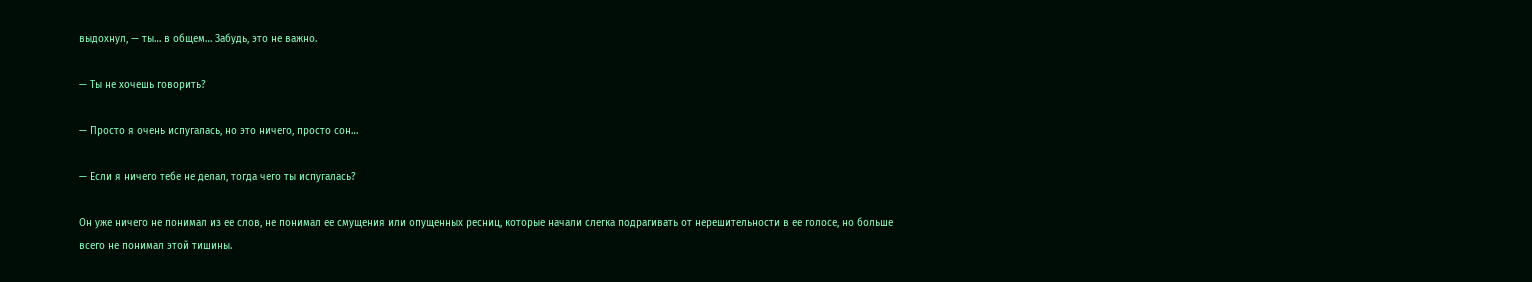выдохнул, — ты… в общем… Забудь, это не важно.

— Ты не хочешь говорить?

— Просто я очень испугалась, но это ничего, просто сон…

— Если я ничего тебе не делал, тогда чего ты испугалась?

Он уже ничего не понимал из ее слов, не понимал ее смущения или опущенных ресниц, которые начали слегка подрагивать от нерешительности в ее голосе, но больше всего не понимал этой тишины.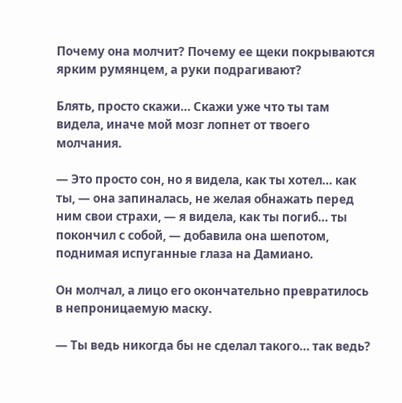Почему она молчит? Почему ее щеки покрываются ярким румянцем, а руки подрагивают?

Блять, просто скажи… Скажи уже что ты там видела, иначе мой мозг лопнет от твоего молчания.

— Это просто сон, но я видела, как ты хотел… как ты, — она запиналась, не желая обнажать перед ним свои страхи, — я видела, как ты погиб… ты покончил с собой, — добавила она шепотом, поднимая испуганные глаза на Дамиано.

Он молчал, а лицо его окончательно превратилось в непроницаемую маску.

— Ты ведь никогда бы не сделал такого… так ведь?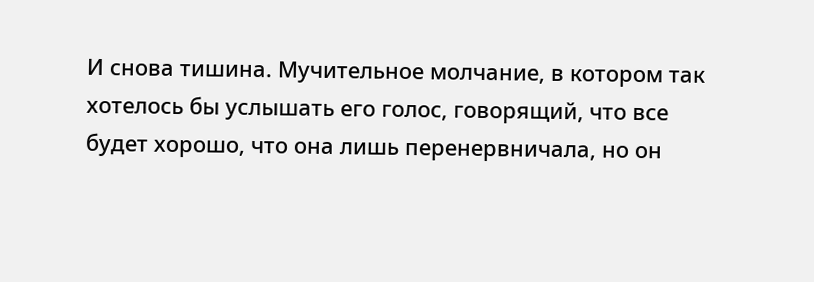И снова тишина. Мучительное молчание, в котором так хотелось бы услышать его голос, говорящий, что все будет хорошо, что она лишь перенервничала, но он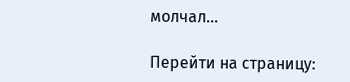молчал…

Перейти на страницу: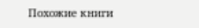Похожие книги